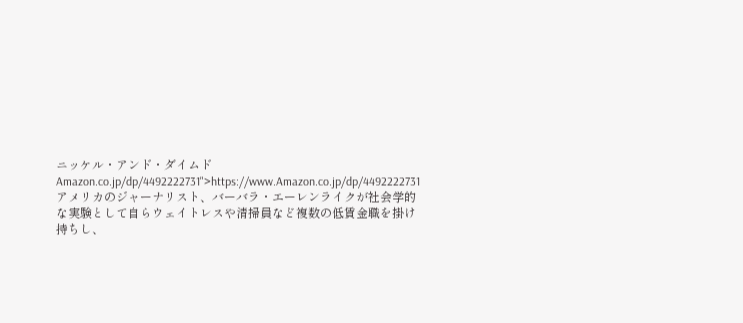ニッケル・アンド・ダイムド
Amazon.co.jp/dp/4492222731">https://www.Amazon.co.jp/dp/4492222731
アメリカのジャーナリスト、バーバラ・エーレンライクが社会学的な実験として自らウェイトレスや清掃員など複数の低賃金職を掛け持ちし、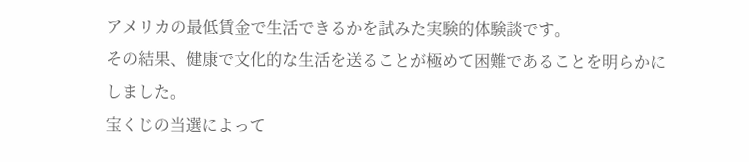アメリカの最低賃金で生活できるかを試みた実験的体験談です。
その結果、健康で文化的な生活を送ることが極めて困難であることを明らかにしました。
宝くじの当選によって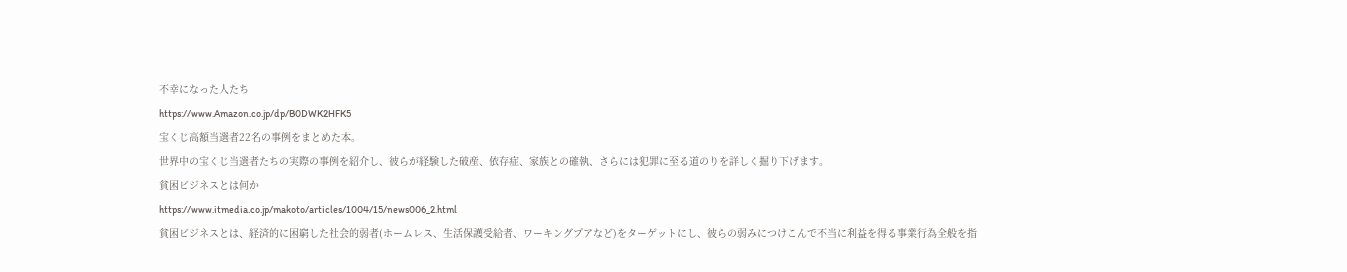不幸になった人たち
https://www.Amazon.co.jp/dp/B0DWK2HFK5
宝くじ高額当選者22名の事例をまとめた本。
世界中の宝くじ当選者たちの実際の事例を紹介し、彼らが経験した破産、依存症、家族との確執、さらには犯罪に至る道のりを詳しく掘り下げます。
貧困ビジネスとは何か
https://www.itmedia.co.jp/makoto/articles/1004/15/news006_2.html
貧困ビジネスとは、経済的に困窮した社会的弱者(ホームレス、生活保護受給者、ワーキングプアなど)をターゲットにし、彼らの弱みにつけこんで不当に利益を得る事業行為全般を指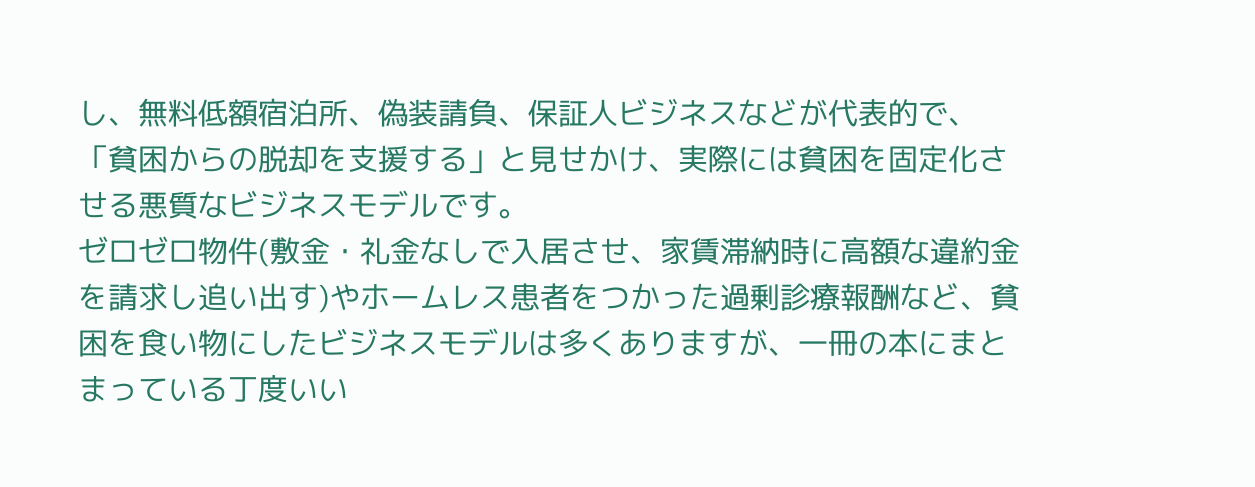し、無料低額宿泊所、偽装請負、保証人ビジネスなどが代表的で、「貧困からの脱却を支援する」と見せかけ、実際には貧困を固定化させる悪質なビジネスモデルです。
ゼロゼロ物件(敷金・礼金なしで入居させ、家賃滞納時に高額な違約金を請求し追い出す)やホームレス患者をつかった過剰診療報酬など、貧困を食い物にしたビジネスモデルは多くありますが、一冊の本にまとまっている丁度いい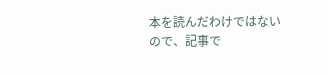本を読んだわけではないので、記事で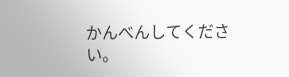かんべんしてください。